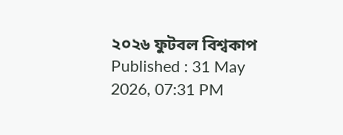২০২৬ ফুটবল বিশ্বকাপ
Published : 31 May 2026, 07:31 PM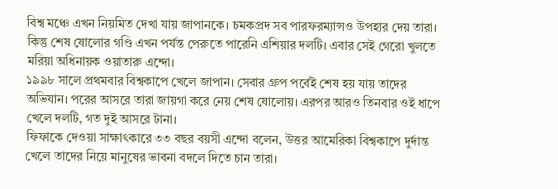বিশ্ব মঞ্চে এখন নিয়মিত দেখা যায় জাপানকে। চমকপ্রদ সব পারফরম্যান্সও উপহার দেয় তারা। কিন্তু শেষ ষোলোর গণ্ডি এখন পর্যন্ত পেরুতে পারেনি এশিয়ার দলটি। এবার সেই গেরো খুলতে মরিয়া অধিনায়ক ওয়াতারু এন্দো।
১৯৯৮ সালে প্রথমবার বিশ্বকাপে খেলে জাপান। সেবার গ্রুপ পর্বেই শেষ হয় যায় তাদের অভিযান। পরের আসরে তারা জায়গা করে নেয় শেষ ষোলোয়। এরপর আরও তিনবার ওই ধাপে খেলে দলটি, গত দুই আসরে টানা।
ফিফাকে দেওয়া সাক্ষাৎকারে ৩৩ বছর বয়সী এন্দো বলেন, উত্তর আমেরিকা বিশ্বকাপে দুর্দান্ত খেলে তাদের নিয়ে মানুষের ভাবনা বদলে দিতে চান তারা।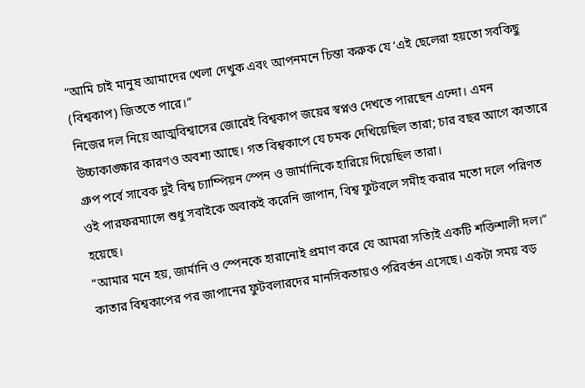“আমি চাই মানুষ আমাদের খেলা দেখুক এবং আপনমনে চিন্তা করুক যে ‘এই ছেলেরা হয়তো সবকিছু (বিশ্বকাপ) জিততে পারে।”
নিজের দল নিয়ে আত্মবিশ্বাসের জোরেই বিশ্বকাপ জয়ের স্বপ্নও দেখতে পারছেন এন্দো। এমন উচ্চাকাঙ্ক্ষার কারণও অবশ্য আছে। গত বিশ্বকাপে যে চমক দেখিয়েছিল তারা; চার বছর আগে কাতারে গ্রুপ পর্বে সাবেক দুই বিশ্ব চ্যাম্পিয়ন স্পেন ও জার্মানিকে হারিয়ে দিয়েছিল তারা।
ওই পারফরম্যান্সে শুধু সবাইকে অবাকই করেনি জাপান, বিশ্ব ফুটবলে সমীহ করার মতো দলে পরিণত হয়েছে।
“আমার মনে হয়, জার্মানি ও স্পেনকে হারানোই প্রমাণ করে যে আমরা সত্যিই একটি শক্তিশালী দল।”
কাতার বিশ্বকাপের পর জাপানের ফুটবলারদের মানসিকতায়ও পরিবর্তন এসেছে। একটা সময় বড়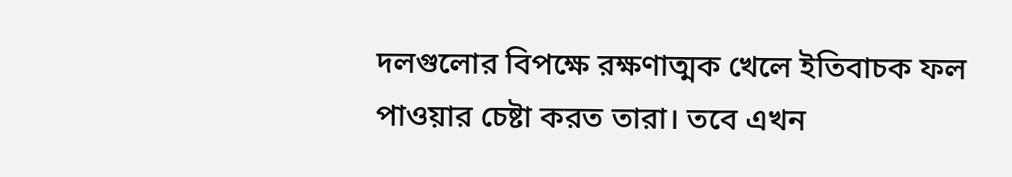দলগুলোর বিপক্ষে রক্ষণাত্মক খেলে ইতিবাচক ফল পাওয়ার চেষ্টা করত তারা। তবে এখন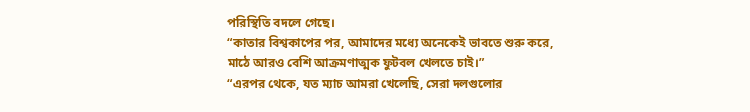পরিস্থিতি বদলে গেছে।
“কাতার বিশ্বকাপের পর, আমাদের মধ্যে অনেকেই ভাবতে শুরু করে, মাঠে আরও বেশি আক্রমণাত্মক ফুটবল খেলতে চাই।”
“এরপর থেকে, যত ম্যাচ আমরা খেলেছি, সেরা দলগুলোর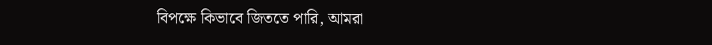বিপক্ষে কিভাবে জিততে পারি, আমরা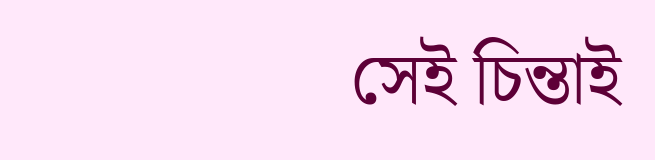সেই চিন্তাই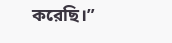করেছি।”